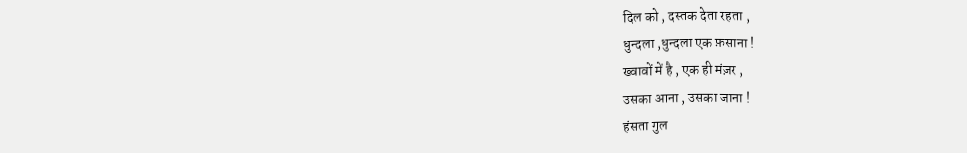दिल को , दस्तक देता रहता ,
धुन्दला ,धुन्दला एक फ़साना !
ख्वावों में है , एक ही मंज़र ,
उसका आना , उसका जाना !
हंसता गुल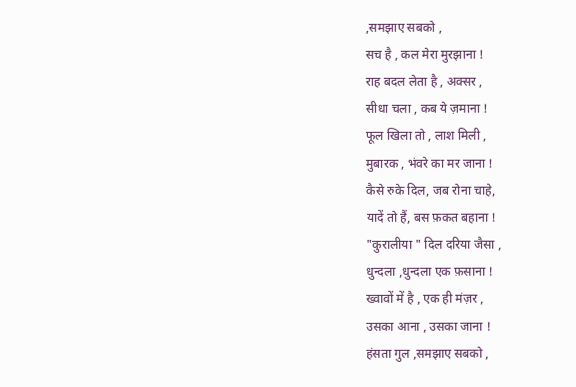,समझाए सबको ,
सच है , कल मेरा मुरझाना !
राह बदल लेता है , अक्सर ,
सीधा चला , कब ये ज़माना !
फूल खिला तो , लाश मिली ,
मुबारक , भंवरे का मर जाना !
कैसे रुके दिल, जब रोना चाहे,
यादें तो हैं, बस फ़कत बहाना !
"कुरालीया " दिल दरिया जैसा ,
धुन्दला ,धुन्दला एक फ़साना !
ख्वावों में है , एक ही मंज़र ,
उसका आना , उसका जाना !
हंसता गुल ,समझाए सबको ,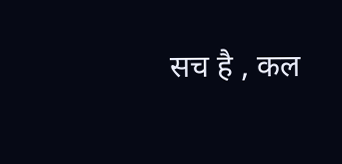सच है , कल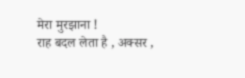मेरा मुरझाना !
राह बदल लेता है , अक्सर ,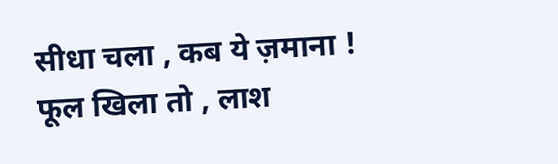सीधा चला , कब ये ज़माना !
फूल खिला तो , लाश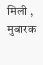मिली ,
मुबारक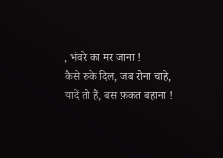, भंवरे का मर जाना !
कैसे रुके दिल, जब रोना चाहे,
यादें तो हैं, बस फ़कत बहाना !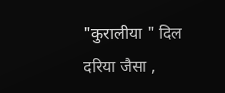"कुरालीया " दिल दरिया जैसा ,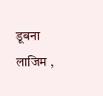डूबना लाजिम ,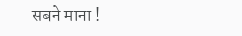सबने माना !